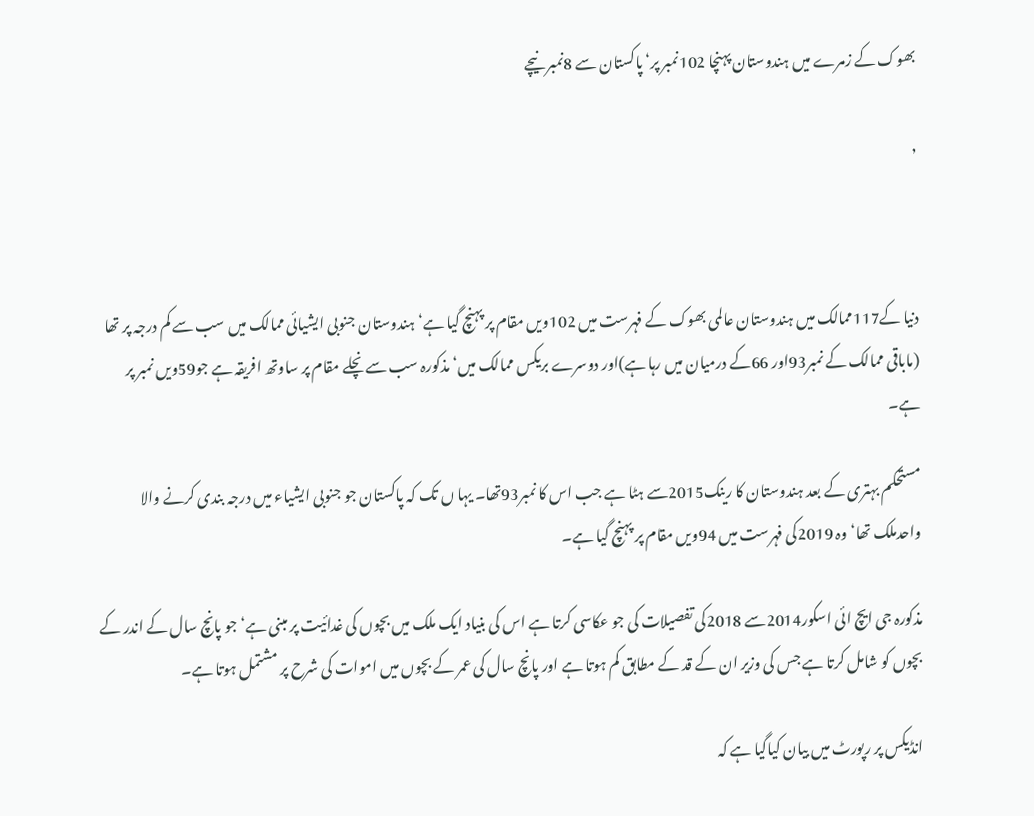بھوک کے زمرے میں ہندوستان پہنچا 102نمبر پر‘ پاکستان سے 8نمبر نیچے

,



دنیا کے117ممالک میں ہندوستان عالمی بھوک کے فہرست میں 102ویں مقام پر پہنچ گیا ہے‘ ہندوستان جنوبی ایشیائی ممالک میں سب سے کم درجہ پر تھا (ماباقی ممالک کے نمبر93اور 66کے درمیان میں رہا ہے)اور دوسرے بریکس ممالک میں‘ مذکورہ سب سے نچلے مقام پر ساوتھ افریقہ ہے جو59ویں نمبر پر ہے۔

مستحکم بہتری کے بعد ہندوستان کا رینک2015سے ہٹا ہے جب اس کا نمبر93تھا۔ یہا ں تک کہ پاکستان جو جنوبی ایشیاء میں درجہ بندی کرنے والا واحدملک تھا‘ وہ 2019کی فہرست میں 94ویں مقام پر پہنچ گیا ہے۔

مذکورہ جی ایچ ائی اسکور2014سے 2018کی تفصیلات کی جو عکاسی کرتا ہے اس کی بنیاد ایک ملک میں بچوں کی غدائیت پر مبنی ہے‘جو پانچ سال کے اندر کے بچوں کو شامل کرتا ہے جس کی وزیر ان کے قد کے مطابق کم ہوتا ہے اور پانچ سال کی عمر کے بچوں میں اموات کی شرح پر مشتمل ہوتا ہے۔

انڈیکس پر رپورٹ میں بیان کیاگیا ہے کہ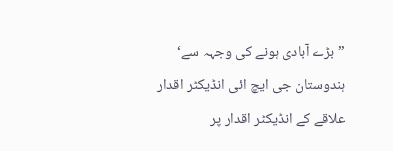”بڑے آبادی ہونے کی وجہہ سے‘ ہندوستان جی ایچ ائی انڈیکٹر اقدار علاقے کے انڈیکٹر اقدار پر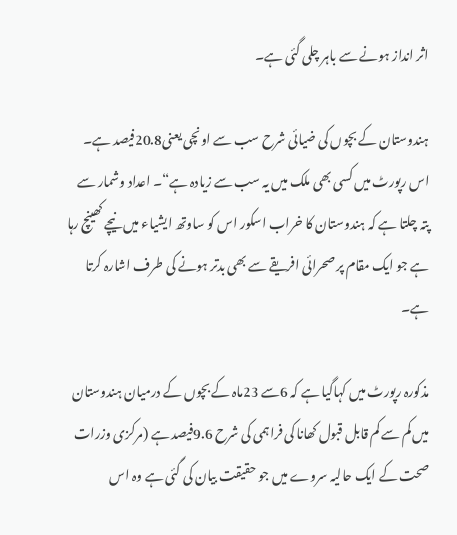اثر انداز ہونے سے باہر چلی گئی ہے۔

ہندوستان کے بچوں کی ضیائی شرح سب سے اونچی یعنی20.8فیصد ہے۔ اس رپورٹ میں کسی بھی ملک میں یہ سب سے زیادہ ہے“۔ اعداد وشمار سے پتہ چلتا ہے کہ ہندوستان کا خراب اسکور اس کو ساوتھ ایشیاء میں نیچے کھینچ رہا ہے جو ایک مقام پر صحرائی افریقے سے بھی بدتر ہونے کی طرف اشارہ کرتا ہے۔

مذکورہ رپورٹ میں کہاگیا ہے کہ 6سے 23ماہ کے بچوں کے درمیان ہندوستان میں کم سے کم قابل قبول کھانا کی فراہمی کی شرح 9.6فیصد ہے (مرکزی وزرات صحت کے ایک حالیہ سروے میں جو حقیقت بیان کی گئی ہے وہ اس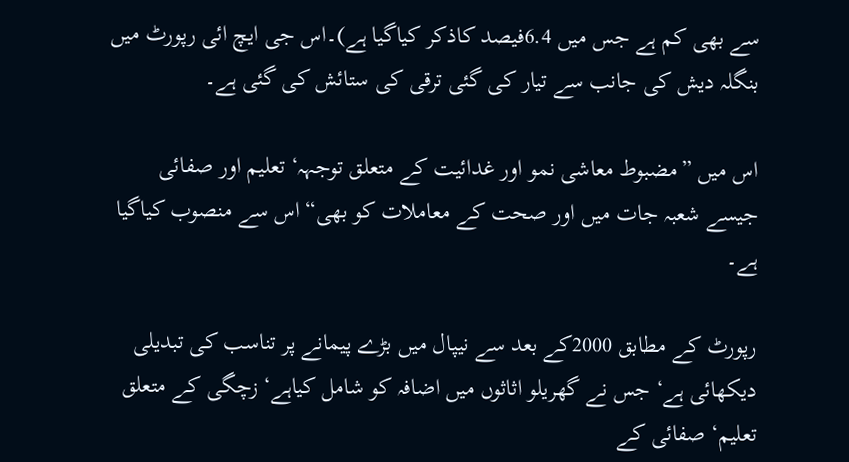سے بھی کم ہے جس میں 6.4فیصد کاذکر کیاگیا ہے)۔اس جی ایچ ائی رپورٹ میں بنگلہ دیش کی جانب سے تیار کی گئی ترقی کی ستائش کی گئی ہے۔

اس میں ”مضبوط معاشی نمو اور غدائیت کے متعلق توجہہ‘ تعلیم اور صفائی جیسے شعبہ جات میں اور صحت کے معاملات کو بھی“ اس سے منصوب کیاگیا ہے۔

رپورٹ کے مطابق 2000کے بعد سے نیپال میں بڑے پیمانے پر تناسب کی تبدیلی دیکھائی ہے‘ جس نے گھریلو اثاثوں میں اضافہ کو شامل کیاہے‘ زچگی کے متعلق تعلیم‘ صفائی کے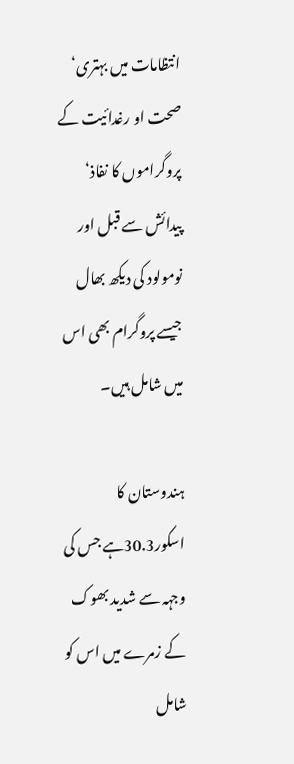انتظامات میں بہتری‘ صحت او رغدائیت کے پروگراموں کا نفاذ‘ پیدائش سے قبل اور نومولود کی دیکھ بھال جیسے پروگرام بھی اس میں شامل ہیں۔

ہندوستان کا اسکور30.3ہے جس کی وجہہ سے شدید بھوک کے زمرے میں اس کو شامل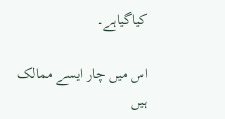کیاگیاہے۔

اس میں چار ایسے ممالک ہیں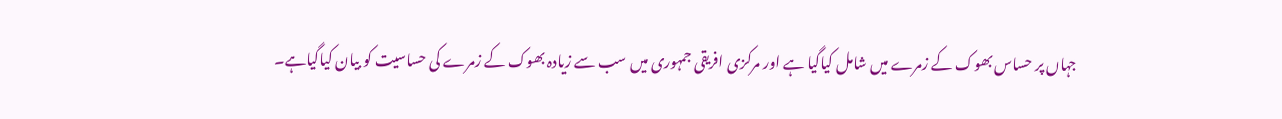جہاں پر حساس بھوک کے زمرے میں شامل کیاگیا ہے اور مرکزی افریقی جمہوری میں سب سے زیادہ بھوک کے زمرے کی حساسیت کو بیان کیاگیاہے۔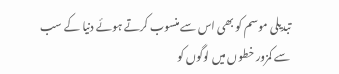تبدیلی موسم کو بھی اس سے منسوب کرتے ہوئے دنیا کے سب سے کمزور خطوں میں لوگوں کو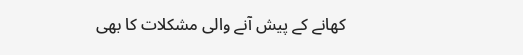کھانے کے پیش آنے والی مشکلات کا بھی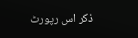ذکر اس رپورٹ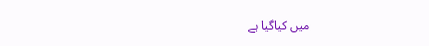میں کیاگیا ہے